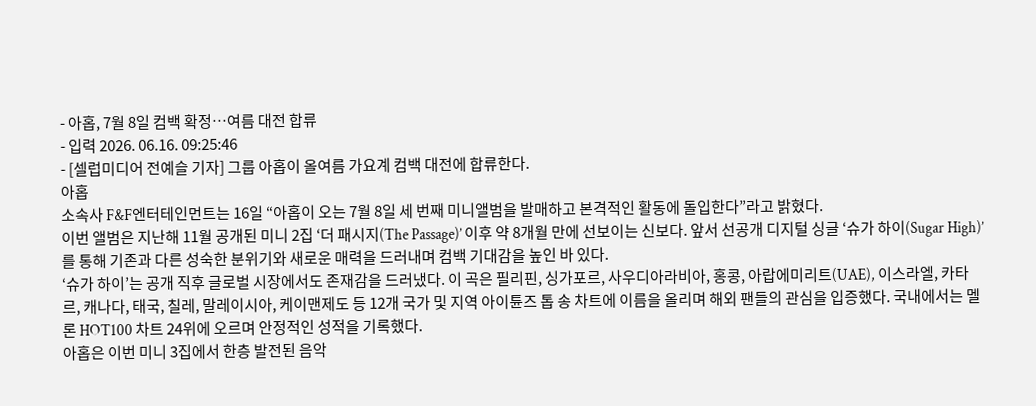- 아홉, 7월 8일 컴백 확정…여름 대전 합류
- 입력 2026. 06.16. 09:25:46
- [셀럽미디어 전예슬 기자] 그룹 아홉이 올여름 가요계 컴백 대전에 합류한다.
아홉
소속사 F&F엔터테인먼트는 16일 “아홉이 오는 7월 8일 세 번째 미니앨범을 발매하고 본격적인 활동에 돌입한다”라고 밝혔다.
이번 앨범은 지난해 11월 공개된 미니 2집 ‘더 패시지(The Passage)’ 이후 약 8개월 만에 선보이는 신보다. 앞서 선공개 디지털 싱글 ‘슈가 하이(Sugar High)’를 통해 기존과 다른 성숙한 분위기와 새로운 매력을 드러내며 컴백 기대감을 높인 바 있다.
‘슈가 하이’는 공개 직후 글로벌 시장에서도 존재감을 드러냈다. 이 곡은 필리핀, 싱가포르, 사우디아라비아, 홍콩, 아랍에미리트(UAE), 이스라엘, 카타르, 캐나다, 태국, 칠레, 말레이시아, 케이맨제도 등 12개 국가 및 지역 아이튠즈 톱 송 차트에 이름을 올리며 해외 팬들의 관심을 입증했다. 국내에서는 멜론 HOT100 차트 24위에 오르며 안정적인 성적을 기록했다.
아홉은 이번 미니 3집에서 한층 발전된 음악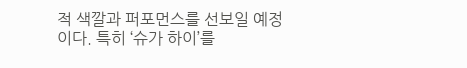적 색깔과 퍼포먼스를 선보일 예정이다. 특히 ‘슈가 하이’를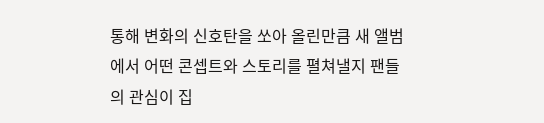통해 변화의 신호탄을 쏘아 올린만큼 새 앨범에서 어떤 콘셉트와 스토리를 펼쳐낼지 팬들의 관심이 집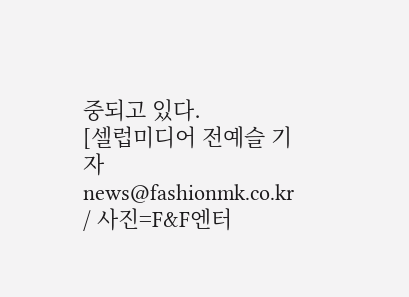중되고 있다.
[셀럽미디어 전예슬 기자 news@fashionmk.co.kr / 사진=F&F엔터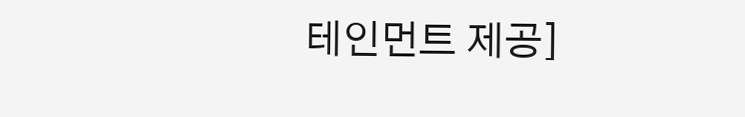테인먼트 제공]